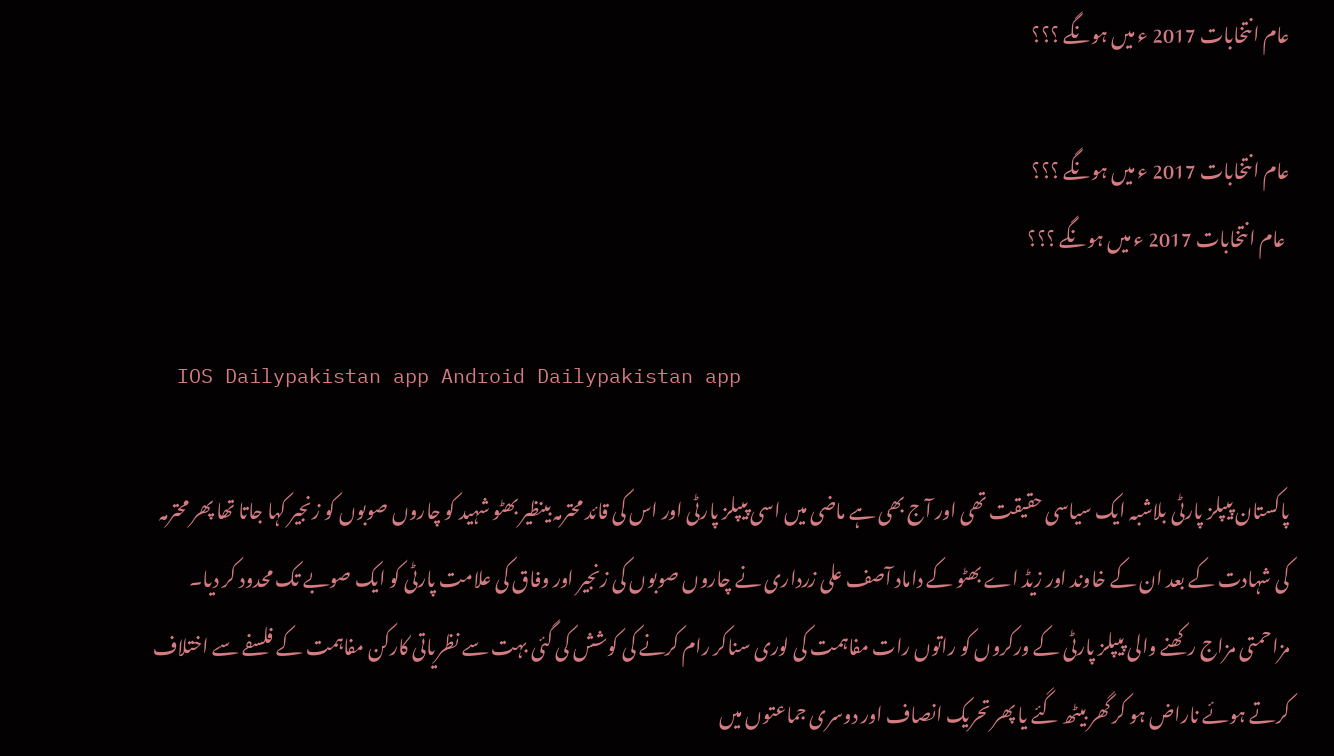عام انتخابات 2017 ء میں ہونگے ؟؟؟

عام انتخابات 2017 ء میں ہونگے ؟؟؟
 عام انتخابات 2017 ء میں ہونگے ؟؟؟

  IOS Dailypakistan app Android Dailypakistan app

پاکستان پیپلز پارٹی بلاشبہ ایک سیاسی حقیقت تھی اور آج بھی ہے ماضی میں اسی پیپلز پارٹی اور اس کی قائد محترمہ بینظیر بھٹو شہید کو چاروں صوبوں کو زنجیر کہا جاتا تھا پھر محترمہ کی شہادت کے بعد ان کے خاوند اور زیڈ اے بھٹو کے داماد آصف علی زرداری نے چاروں صوبوں کی زنجیر اور وفاق کی علامت پارٹی کو ایک صوبے تک محدود کر دیا۔ مزاحمتی مزاج رکھنے والی پیپلز پارٹی کے ورکروں کو راتوں رات مفاہمت کی لوری سناکر رام کرنے کی کوشش کی گئی بہت سے نظریاتی کارکن مفاہمت کے فلسفے سے اختلاف کرتے ہوئے ناراض ہو کر گھر بیٹھ گئے یا پھر تحریک انصاف اور دوسری جماعتوں میں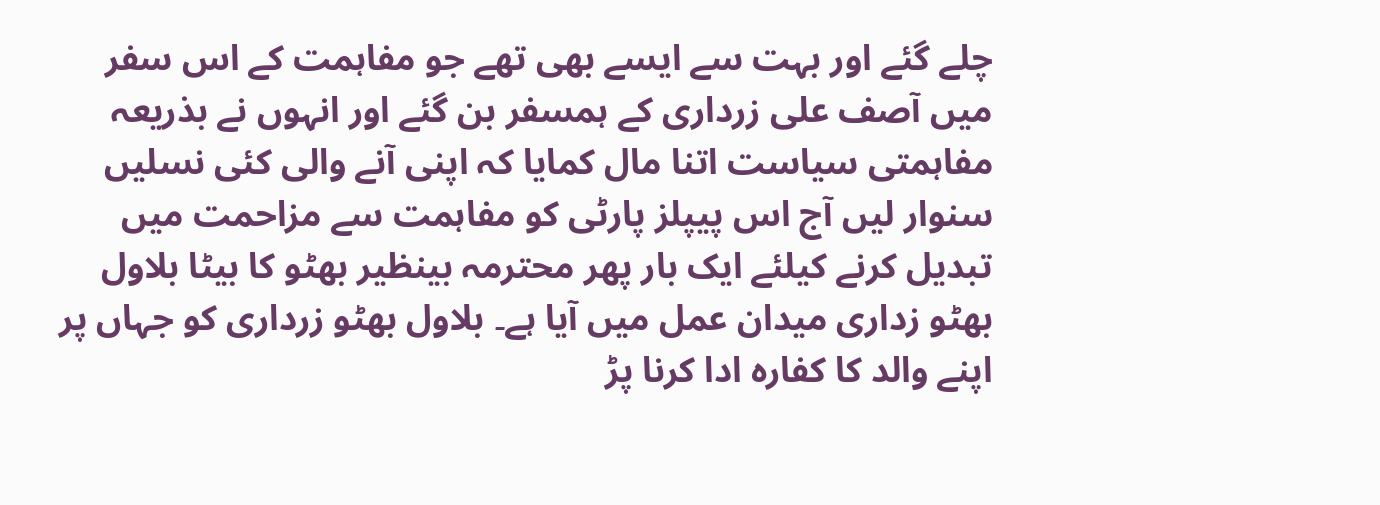چلے گئے اور بہت سے ایسے بھی تھے جو مفاہمت کے اس سفر میں آصف علی زرداری کے ہمسفر بن گئے اور انہوں نے بذریعہ مفاہمتی سیاست اتنا مال کمایا کہ اپنی آنے والی کئی نسلیں سنوار لیں آج اس پیپلز پارٹی کو مفاہمت سے مزاحمت میں تبدیل کرنے کیلئے ایک بار پھر محترمہ بینظیر بھٹو کا بیٹا بلاول بھٹو زداری میدان عمل میں آیا ہے۔ بلاول بھٹو زرداری کو جہاں پر اپنے والد کا کفارہ ادا کرنا پڑ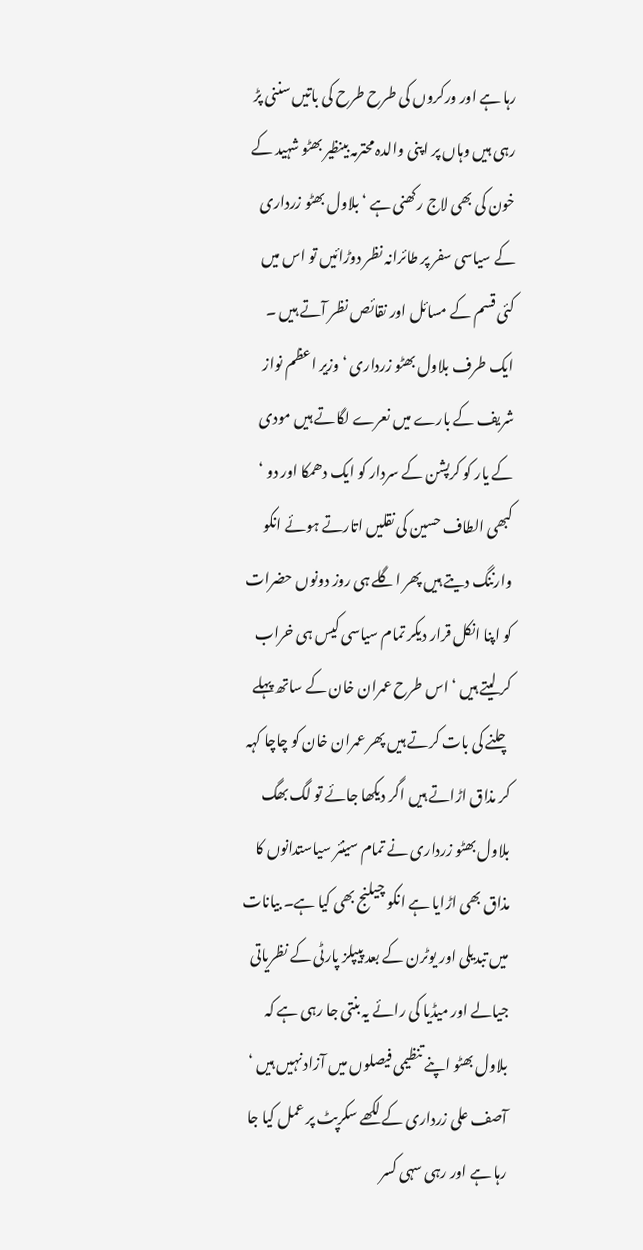رہا ہے اور ورکروں کی طرح طرح کی باتیں سننی پڑ رہی ہیں وہاں پر اپنی والدہ محترمہ بینظیر بھٹو شہید کے خون کی بھی لاج رکھنی ہے ‘ بلاول بھٹو زرداری کے سیاسی سفر پر طائرانہ نظر دوڑائیں تو اس میں کئی قسم کے مسائل اور نقائص نظر آتے ہیں ۔ ایک طرف بلاول بھٹو زرداری ‘ وزیر اعظم نواز شریف کے بارے میں نعرے لگاتے ہیں مودی کے یار کو کرپشن کے سردار کو ایک دھمکا اور دو ‘ کبھی الطاف حسین کی نقلیں اتارتے ہوئے انکو وارننگ دیتے ہیں پھر اگلے ہی روز دونوں حضرات کو اپنا انکل قرار دیکر تمام سیاسی کیس ہی خراب کر لیتے ہیں ‘ اس طرح عمران خان کے ساتھ پہلے چلنے کی بات کرتے ہیں پھر عمران خان کو چاچا کہہ کر مذاق اڑاتے ہیں اگر دیکھا جائے تو لگ بھگ بلاول بھٹو زرداری نے تمام سینئر سیاستدانوں کا مذاق بھی اڑایا ہے انکو چیلنج بھی کیا ہے۔ بیانات میں تبدیلی اور یوٹرن کے بعد پیپلز پارٹی کے نظریاتی جیالے اور میڈیا کی رائے یہ بنتی جا رہی ہے کہ بلاول بھٹو اپنے تنظیمی فیصلوں میں آزاد نہیں ہیں ‘ آصف علی زرداری کے لکھے سکرپٹ پر عمل کیا جا رہا ہے اور رہی سہی کسر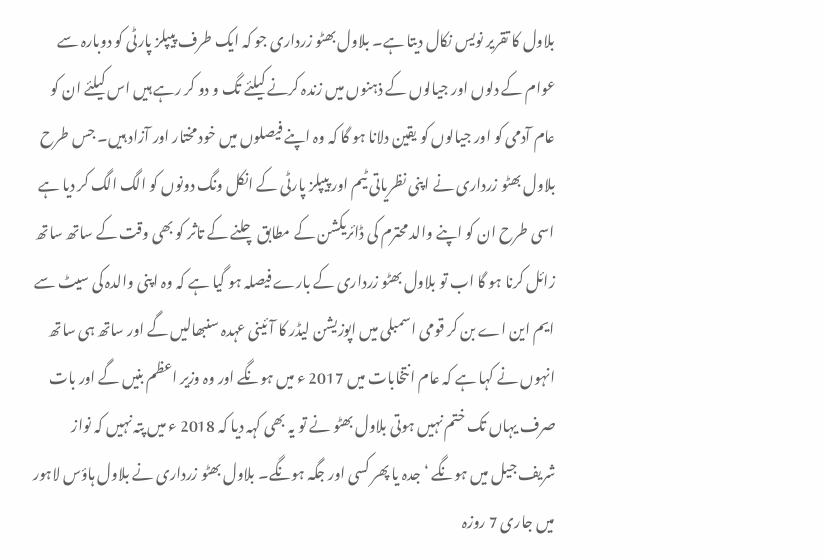بلاول کا تقریر نویس نکال دیتا ہے۔ بلاول بھٹو زرداری جو کہ ایک طرف پیپلز پارٹی کو دوبارہ سے عوام کے دلوں اور جیالوں کے ذہنوں میں زندہ کرنے کیلئے تگ و دو کر رہے ہیں اس کیلئے ان کو عام آدمی کو اور جیالوں کو یقین دلانا ہو گا کہ وہ اپنے فیصلوں میں خود مختار اور آزاد ہیں۔ جس طرح بلاول بھٹو زرداری نے اپنی نظریاتی ٹیم اور پیپلز پارٹی کے انکل ونگ دونوں کو الگ الگ کر دیا ہے اسی طرح ان کو اپنے والد محترم کی ڈائریکشن کے مطابق چلنے کے تاثر کو بھی وقت کے ساتھ ساتھ زائل کرنا ہو گا اب تو بلاول بھٹو زرداری کے بارے فیصلہ ہو گیا ہے کہ وہ اپنی والدہ کی سیٹ سے ایم این اے بن کر قومی اسمبلی میں اپوزیشن لیڈر کا آئینی عہدہ سنبھالیں گے اور ساتھ ہی ساتھ انہوں نے کہا ہے کہ عام انتخابات میں 2017 ء میں ہونگے اور وہ وزیر اعظم بنیں گے اور بات صرف یہاں تک ختم نہیں ہوتی بلاول بھٹو نے تو یہ بھی کہہ دیا کہ 2018 ء میں پتہ نہیں کہ نواز شریف جیل میں ہونگے ‘ جدہ یا پھر کسی اور جگہ ہونگے۔ بلاول بھٹو زرداری نے بلاول ہاؤس لاہور میں جاری 7 روزہ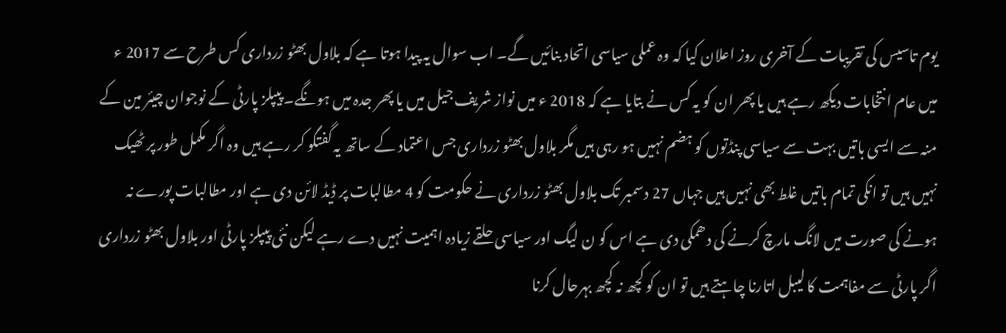یوم تاسیس کی تقریبات کے آخری روز اعلان کیا کہ وہ عملی سیاسی اتحاد بنائیں گے۔ اب سوال یہ پیدا ہوتا ہے کہ بلاول بھٹو زرداری کس طرح سے 2017 ء میں عام انتخابات دیکھ رہے ہیں یا پھر ان کو یہ کس نے بتایا ہے کہ 2018 ء میں نواز شریف جیل میں یا پھر جدہ میں ہونگے۔ پیپلز پارٹی کے نوجوان چیئر مین کے منہ سے ایسی باتیں بہت سے سیاسی پنڈتوں کو ہضم نہیں ہو رہی ہیں مگر بلاول بھٹو زرداری جس اعتماد کے ساتھ یہ گفتگو کر رہے ہیں وہ اگر مکمل طور پر ٹھیک نہیں ہیں تو انکی تمام باتیں غلط بھی نہیں ہیں جہاں 27 دسمبر تک بلاول بھٹو زرداری نے حکومت کو 4 مطالبات پر ڈیڈ لائن دی ہے اور مطالبات پورے نہ ہونے کی صورت میں لانگ مارچ کرنے کی دھمکی دی ہے اس کو ن لیگ اور سیاسی حلقے زیادہ اہمیت نہیں دے رہے لیکن نئی پیپلز پارٹی اور بلاول بھٹو زرداری اگر پارٹی سے مفاہمت کا لیبل اتارنا چاہتے ہیں تو ان کو کچھ نہ کچھ بہرحال کرنا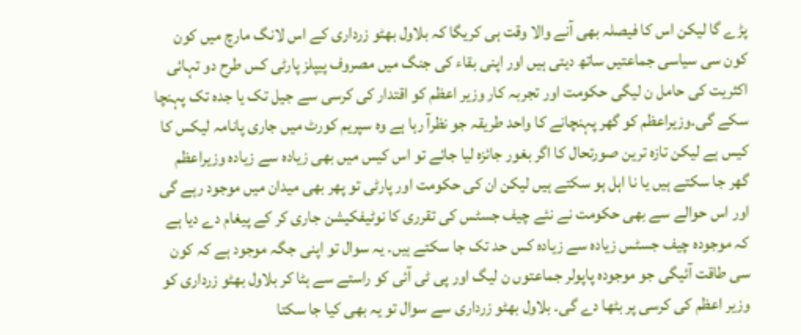پڑے گا لیکن اس کا فیصلہ بھی آنے والا وقت ہی کریگا کہ بلاول بھٹو زرداری کے اس لانگ مارچ میں کون کون سی سیاسی جماعتیں ساتھ دیتی ہیں اور اپنی بقاء کی جنگ میں مصروف پیپلز پارٹی کس طرح دو تہائی اکثریت کی حامل ن لیگی حکومت اور تجربہ کار وزیر اعظم کو اقتدار کی کرسی سے جیل تک یا جدہ تک پہنچا سکے گی۔وزیراعظم کو گھر پہنچانے کا واحد طریقہ جو نظرآ رہا ہے وہ سپریم کورٹ میں جاری پانامہ لیکس کا کیس ہے لیکن تازہ ترین صورتحال کا اگر بغور جائزہ لیا جائے تو اس کیس میں بھی زیادہ سے زیادہ وزیراعظم گھر جا سکتے ہیں یا نا اہل ہو سکتے ہیں لیکن ان کی حکومت اور پارٹی تو پھر بھی میدان میں موجود رہے گی اور اس حوالے سے بھی حکومت نے نئے چیف جسٹس کی تقرری کا نوٹیفکیشن جاری کر کے پیغام دے دیا ہے کہ موجودہ چیف جسٹس زیادہ سے زیادہ کس حد تک جا سکتے ہیں۔ یہ سوال تو اپنی جگہ موجود ہے کہ کون سی طاقت آئیگی جو موجودہ پاپولر جماعتوں ن لیگ اور پی ٹی آئی کو راستے سے ہٹا کر بلاول بھٹو زرداری کو وزیر اعظم کی کرسی پر بٹھا دے گی۔ بلاول بھٹو زرداری سے سوال تو یہ بھی کیا جا سکتا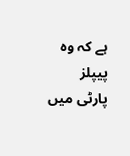ہے کہ وہ پیپلز پارٹی میں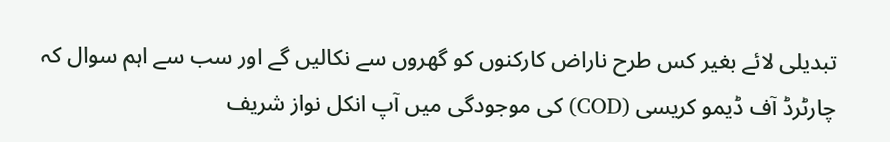تبدیلی لائے بغیر کس طرح ناراض کارکنوں کو گھروں سے نکالیں گے اور سب سے اہم سوال کہ چارٹرڈ آف ڈیمو کریسی (COD) کی موجودگی میں آپ انکل نواز شریف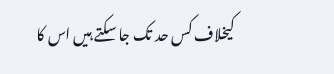کیخلاف کس حد تک جا سکتے ہیں اس کا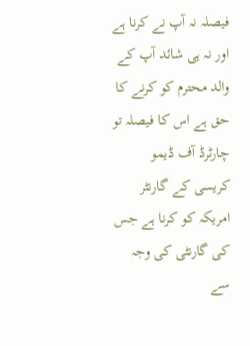فیصلہ نہ آپ نے کرنا ہے اور نہ ہی شائد آپ کے والد محترم کو کرنے کا حق ہے اس کا فیصلہ تو چارٹرڈ آف ڈیمو کریسی کے گارنٹر امریکہ کو کرنا ہے جس کی گارنٹی کی وجہ سے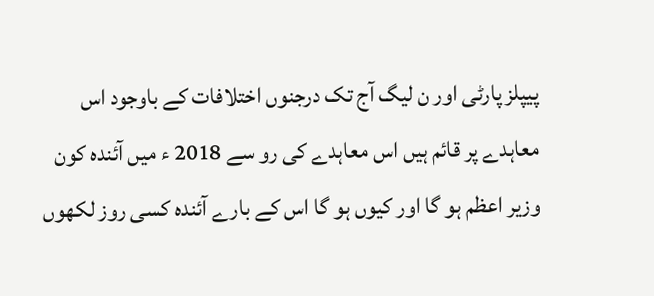پیپلز پارٹی اور ن لیگ آج تک درجنوں اختلافات کے باوجود اس معاہدے پر قائم ہیں اس معاہدے کی رو سے 2018 ء میں آئندہ کون وزیر اعظم ہو گا اور کیوں ہو گا اس کے بارے آئندہ کسی روز لکھوں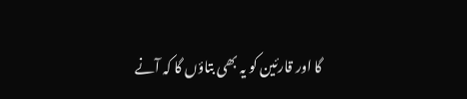گا اور قارئین کو یہ بھی بتاؤں گا کہ آنے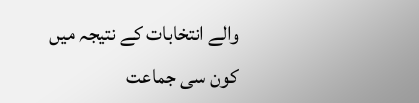والے انتخابات کے نتیجہ میں کون سی جماعت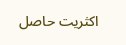اکثریت حاصل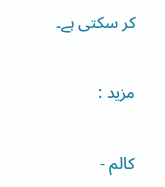کر سکتی ہے۔

مزید :

کالم -